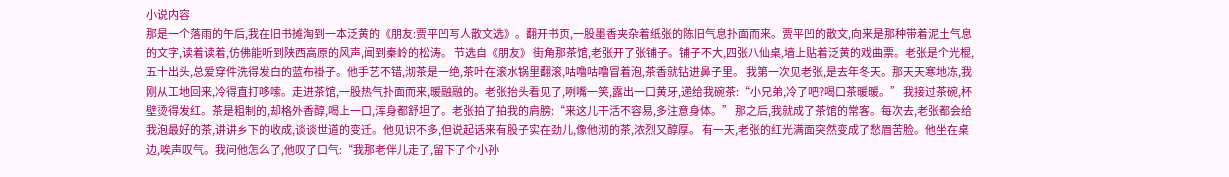小说内容
那是一个落雨的午后,我在旧书摊淘到一本泛黄的《朋友:贾平凹写人散文选》。翻开书页,一股墨香夹杂着纸张的陈旧气息扑面而来。贾平凹的散文,向来是那种带着泥土气息的文字,读着读着,仿佛能听到陕西高原的风声,闻到秦岭的松涛。 节选自《朋友》 街角那茶馆,老张开了张铺子。铺子不大,四张八仙桌,墙上贴着泛黄的戏曲票。老张是个光棍,五十出头,总爱穿件洗得发白的蓝布褂子。他手艺不错,沏茶是一绝,茶叶在滚水锅里翻滚,咕噜咕噜冒着泡,茶香就钻进鼻子里。 我第一次见老张,是去年冬天。那天天寒地冻,我刚从工地回来,冷得直打哆嗦。走进茶馆,一股热气扑面而来,暖融融的。老张抬头看见了,咧嘴一笑,露出一口黄牙,递给我碗茶:“小兄弟,冷了吧?喝口茶暖暖。” 我接过茶碗,杯壁烫得发红。茶是粗制的,却格外香醇,喝上一口,浑身都舒坦了。老张拍了拍我的肩膀:“来这儿干活不容易,多注意身体。” 那之后,我就成了茶馆的常客。每次去,老张都会给我泡最好的茶,讲讲乡下的收成,谈谈世道的变迁。他见识不多,但说起话来有股子实在劲儿,像他沏的茶,浓烈又醇厚。 有一天,老张的红光满面突然变成了愁眉苦脸。他坐在桌边,唉声叹气。我问他怎么了,他叹了口气:“我那老伴儿走了,留下了个小孙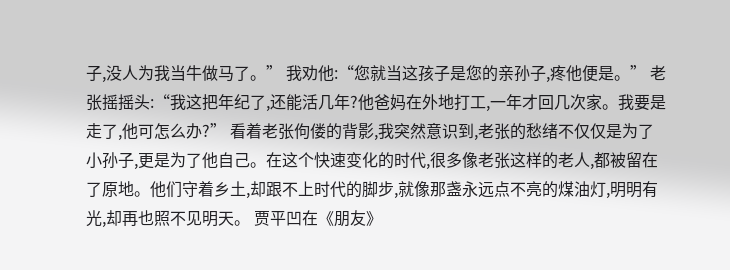子,没人为我当牛做马了。” 我劝他:“您就当这孩子是您的亲孙子,疼他便是。” 老张摇摇头:“我这把年纪了,还能活几年?他爸妈在外地打工,一年才回几次家。我要是走了,他可怎么办?” 看着老张佝偻的背影,我突然意识到,老张的愁绪不仅仅是为了小孙子,更是为了他自己。在这个快速变化的时代,很多像老张这样的老人,都被留在了原地。他们守着乡土,却跟不上时代的脚步,就像那盏永远点不亮的煤油灯,明明有光,却再也照不见明天。 贾平凹在《朋友》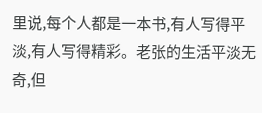里说,每个人都是一本书,有人写得平淡,有人写得精彩。老张的生活平淡无奇,但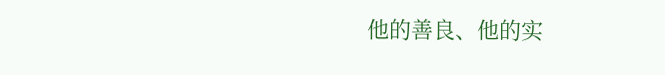他的善良、他的实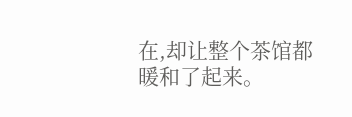在,却让整个茶馆都暖和了起来。